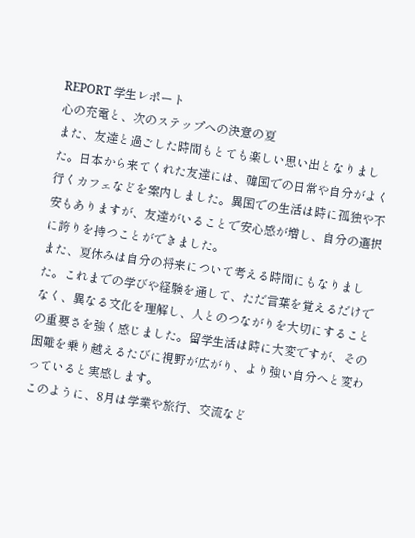REPORT 学生レポート
心の充電と、次のステップへの決意の夏
また、友達と過ごした時間もとても楽しい思い出となりました。日本から来てくれた友達には、韓国での日常や自分がよく行くカフェなどを案内しました。異国での生活は時に孤独や不安もありますが、友達がいることで安心感が増し、自分の選択に誇りを持つことができました。
また、夏休みは自分の将来について考える時間にもなりました。これまでの学びや経験を通して、ただ言葉を覚えるだけでなく、異なる文化を理解し、人とのつながりを大切にすることの重要さを強く感じました。留学生活は時に大変ですが、その困難を乗り越えるたびに視野が広がり、より強い自分へと変わっていると実感します。
このように、8月は学業や旅行、交流など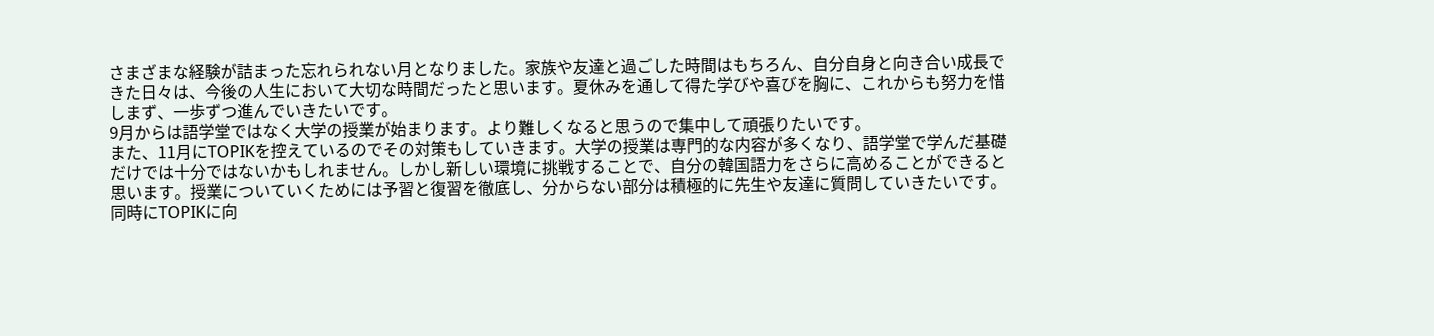さまざまな経験が詰まった忘れられない月となりました。家族や友達と過ごした時間はもちろん、自分自身と向き合い成長できた日々は、今後の人生において大切な時間だったと思います。夏休みを通して得た学びや喜びを胸に、これからも努力を惜しまず、一歩ずつ進んでいきたいです。
9月からは語学堂ではなく大学の授業が始まります。より難しくなると思うので集中して頑張りたいです。
また、11月にTOPIKを控えているのでその対策もしていきます。大学の授業は専門的な内容が多くなり、語学堂で学んだ基礎だけでは十分ではないかもしれません。しかし新しい環境に挑戦することで、自分の韓国語力をさらに高めることができると思います。授業についていくためには予習と復習を徹底し、分からない部分は積極的に先生や友達に質問していきたいです。同時にTOPIKに向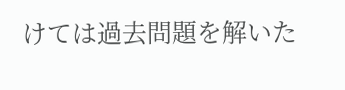けては過去問題を解いた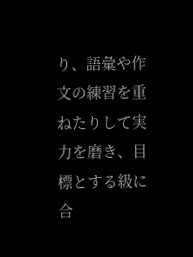り、語彙や作文の練習を重ねたりして実力を磨き、目標とする級に合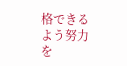格できるよう努力を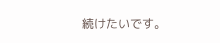続けたいです。